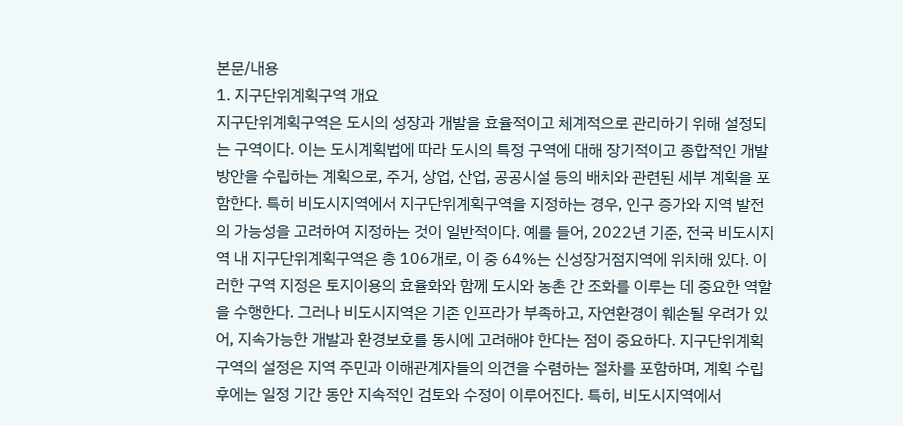본문/내용
1. 지구단위계획구역 개요
지구단위계획구역은 도시의 성장과 개발을 효율적이고 체계적으로 관리하기 위해 설정되는 구역이다. 이는 도시계획법에 따라 도시의 특정 구역에 대해 장기적이고 종합적인 개발 방안을 수립하는 계획으로, 주거, 상업, 산업, 공공시설 등의 배치와 관련된 세부 계획을 포함한다. 특히 비도시지역에서 지구단위계획구역을 지정하는 경우, 인구 증가와 지역 발전의 가능성을 고려하여 지정하는 것이 일반적이다. 예를 들어, 2022년 기준, 전국 비도시지역 내 지구단위계획구역은 총 106개로, 이 중 64%는 신성장거점지역에 위치해 있다. 이러한 구역 지정은 토지이용의 효율화와 함께 도시와 농촌 간 조화를 이루는 데 중요한 역할을 수행한다. 그러나 비도시지역은 기존 인프라가 부족하고, 자연환경이 훼손될 우려가 있어, 지속가능한 개발과 환경보호를 동시에 고려해야 한다는 점이 중요하다. 지구단위계획구역의 설정은 지역 주민과 이해관계자들의 의견을 수렴하는 절차를 포함하며, 계획 수립 후에는 일정 기간 동안 지속적인 검토와 수정이 이루어진다. 특히, 비도시지역에서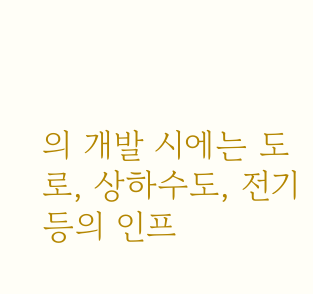의 개발 시에는 도로, 상하수도, 전기 등의 인프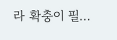라 확충이 필…